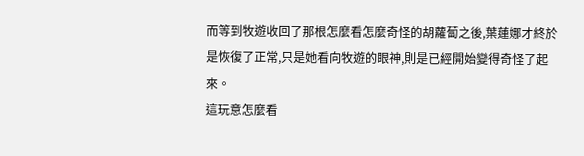而等到牧遊收回了那根怎麼看怎麼奇怪的胡蘿蔔之後,葉蓮娜才終於是恢復了正常,只是她看向牧遊的眼神,則是已經開始變得奇怪了起來。
這玩意怎麼看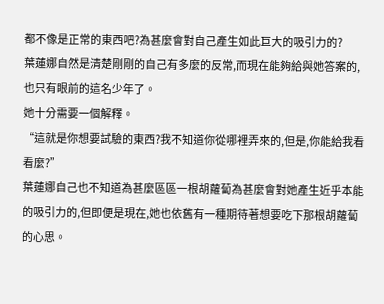都不像是正常的東西吧?為甚麼會對自己產生如此巨大的吸引力的?
葉蓮娜自然是清楚剛剛的自己有多麼的反常,而現在能夠給與她答案的,也只有眼前的這名少年了。
她十分需要一個解釋。
“這就是你想要試驗的東西?我不知道你從哪裡弄來的,但是,你能給我看看麼?”
葉蓮娜自己也不知道為甚麼區區一根胡蘿蔔為甚麼會對她產生近乎本能的吸引力的,但即便是現在,她也依舊有一種期待著想要吃下那根胡蘿蔔的心思。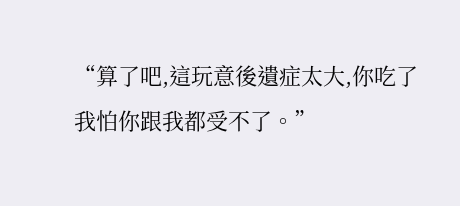“算了吧,這玩意後遺症太大,你吃了我怕你跟我都受不了。”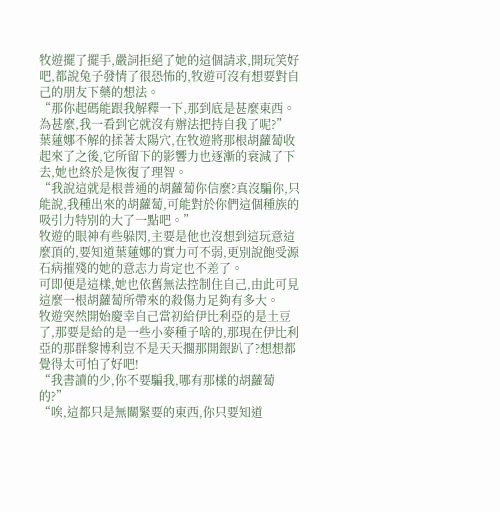牧遊擺了擺手,嚴詞拒絕了她的這個請求,開玩笑好吧,都說兔子發情了很恐怖的,牧遊可沒有想要對自己的朋友下藥的想法。
“那你起碼能跟我解釋一下,那到底是甚麼東西。為甚麼,我一看到它就沒有辦法把持自我了呢?”
葉蓮娜不解的揉著太陽穴,在牧遊將那根胡蘿蔔收起來了之後,它所留下的影響力也逐漸的衰減了下去,她也終於是恢復了理智。
“我說這就是根普通的胡蘿蔔你信麼?真沒騙你,只能說,我種出來的胡蘿蔔,可能對於你們這個種族的吸引力特別的大了一點吧。”
牧遊的眼神有些躲閃,主要是他也沒想到這玩意這麼頂的,要知道葉蓮娜的實力可不弱,更別說飽受源石病摧殘的她的意志力肯定也不差了。
可即便是這樣,她也依舊無法控制住自己,由此可見這麼一根胡蘿蔔所帶來的殺傷力足夠有多大。
牧遊突然開始慶幸自己當初給伊比利亞的是土豆了,那要是給的是一些小麥種子啥的,那現在伊比利亞的那群黎博利豈不是天天擱那開銀趴了?想想都覺得太可怕了好吧!
“我書讀的少,你不要騙我,哪有那樣的胡蘿蔔的?”
“唉,這都只是無關緊要的東西,你只要知道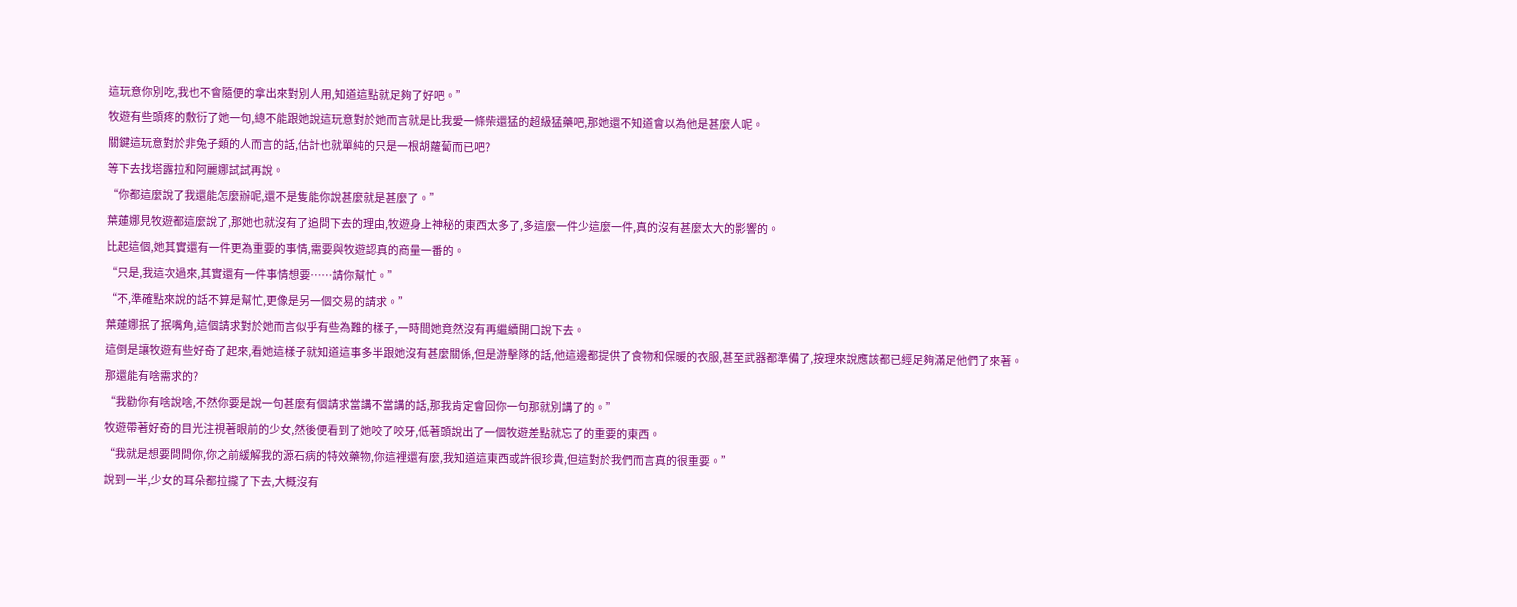這玩意你別吃,我也不會隨便的拿出來對別人用,知道這點就足夠了好吧。”
牧遊有些頭疼的敷衍了她一句,總不能跟她說這玩意對於她而言就是比我愛一條柴還猛的超級猛藥吧,那她還不知道會以為他是甚麼人呢。
關鍵這玩意對於非兔子類的人而言的話,估計也就單純的只是一根胡蘿蔔而已吧?
等下去找塔露拉和阿麗娜試試再說。
“你都這麼說了我還能怎麼辦呢,還不是隻能你說甚麼就是甚麼了。”
葉蓮娜見牧遊都這麼說了,那她也就沒有了追問下去的理由,牧遊身上神秘的東西太多了,多這麼一件少這麼一件,真的沒有甚麼太大的影響的。
比起這個,她其實還有一件更為重要的事情,需要與牧遊認真的商量一番的。
“只是,我這次過來,其實還有一件事情想要……請你幫忙。”
“不,準確點來說的話不算是幫忙,更像是另一個交易的請求。”
葉蓮娜抿了抿嘴角,這個請求對於她而言似乎有些為難的樣子,一時間她竟然沒有再繼續開口說下去。
這倒是讓牧遊有些好奇了起來,看她這樣子就知道這事多半跟她沒有甚麼關係,但是游擊隊的話,他這邊都提供了食物和保暖的衣服,甚至武器都準備了,按理來說應該都已經足夠滿足他們了來著。
那還能有啥需求的?
“我勸你有啥說啥,不然你要是說一句甚麼有個請求當講不當講的話,那我肯定會回你一句那就別講了的。”
牧遊帶著好奇的目光注視著眼前的少女,然後便看到了她咬了咬牙,低著頭說出了一個牧遊差點就忘了的重要的東西。
“我就是想要問問你,你之前緩解我的源石病的特效藥物,你這裡還有麼,我知道這東西或許很珍貴,但這對於我們而言真的很重要。”
說到一半,少女的耳朵都拉攏了下去,大概沒有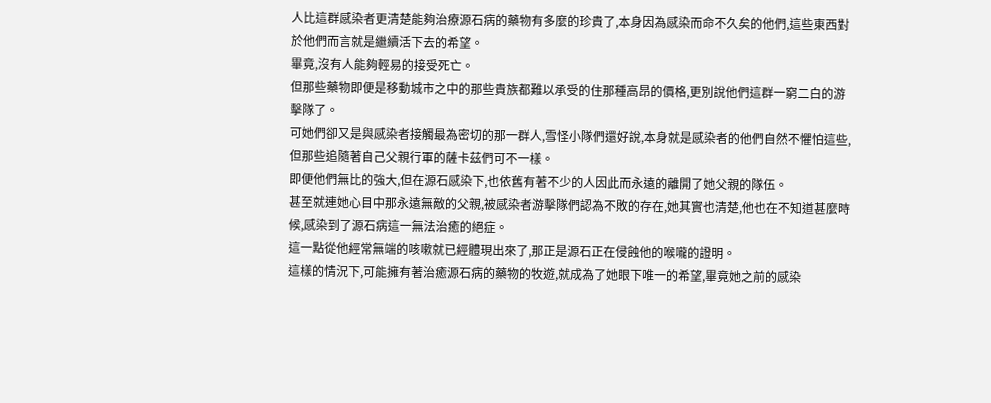人比這群感染者更清楚能夠治療源石病的藥物有多麼的珍貴了,本身因為感染而命不久矣的他們,這些東西對於他們而言就是繼續活下去的希望。
畢竟,沒有人能夠輕易的接受死亡。
但那些藥物即便是移動城市之中的那些貴族都難以承受的住那種高昂的價格,更別說他們這群一窮二白的游擊隊了。
可她們卻又是與感染者接觸最為密切的那一群人,雪怪小隊們還好說,本身就是感染者的他們自然不懼怕這些,但那些追隨著自己父親行軍的薩卡茲們可不一樣。
即便他們無比的強大,但在源石感染下,也依舊有著不少的人因此而永遠的離開了她父親的隊伍。
甚至就連她心目中那永遠無敵的父親,被感染者游擊隊們認為不敗的存在,她其實也清楚,他也在不知道甚麼時候,感染到了源石病這一無法治癒的絕症。
這一點從他經常無端的咳嗽就已經體現出來了,那正是源石正在侵蝕他的喉嚨的證明。
這樣的情況下,可能擁有著治癒源石病的藥物的牧遊,就成為了她眼下唯一的希望,畢竟她之前的感染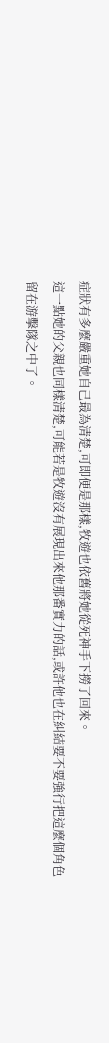症狀有多麼嚴重她自己最為清楚,可即便是那樣,牧遊也依舊將她從死神手下撈了回來。
這一點她的父親也同樣清楚,可能若是牧遊沒有展現出來他那番實力的話,或許他也在糾結要不要強行把這麼個角色留在游擊隊之中了。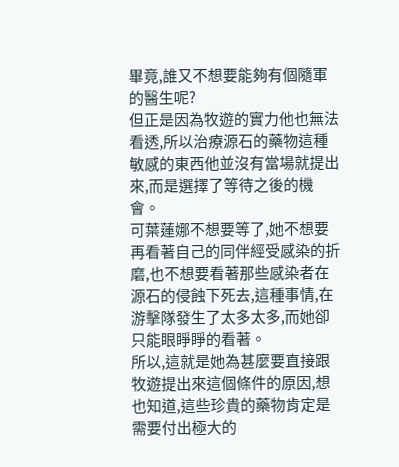畢竟,誰又不想要能夠有個隨軍的醫生呢?
但正是因為牧遊的實力他也無法看透,所以治療源石的藥物這種敏感的東西他並沒有當場就提出來,而是選擇了等待之後的機會。
可葉蓮娜不想要等了,她不想要再看著自己的同伴經受感染的折磨,也不想要看著那些感染者在源石的侵蝕下死去,這種事情,在游擊隊發生了太多太多,而她卻只能眼睜睜的看著。
所以,這就是她為甚麼要直接跟牧遊提出來這個條件的原因,想也知道,這些珍貴的藥物肯定是需要付出極大的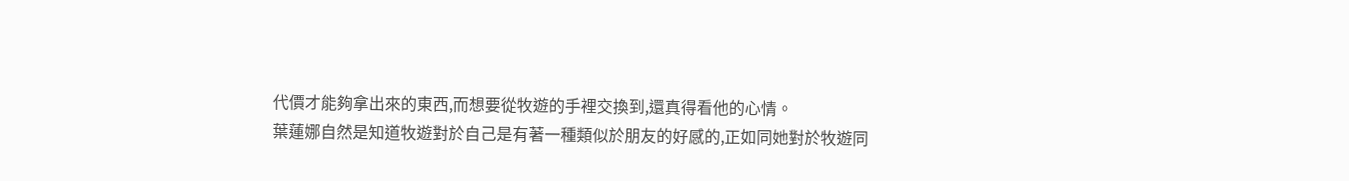代價才能夠拿出來的東西,而想要從牧遊的手裡交換到,還真得看他的心情。
葉蓮娜自然是知道牧遊對於自己是有著一種類似於朋友的好感的,正如同她對於牧遊同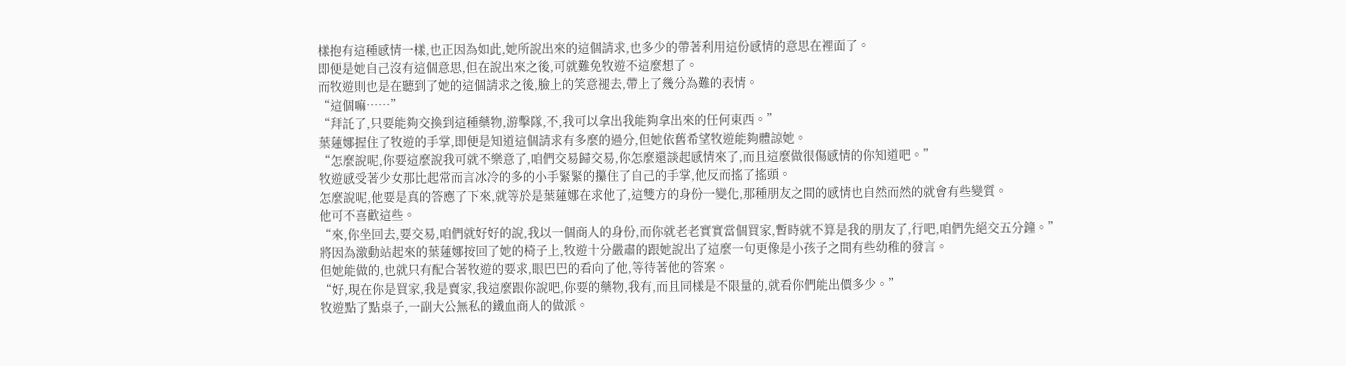樣抱有這種感情一樣,也正因為如此,她所說出來的這個請求,也多少的帶著利用這份感情的意思在裡面了。
即便是她自己沒有這個意思,但在說出來之後,可就難免牧遊不這麼想了。
而牧遊則也是在聽到了她的這個請求之後,臉上的笑意褪去,帶上了幾分為難的表情。
“這個嘛……”
“拜託了,只要能夠交換到這種藥物,游擊隊,不,我可以拿出我能夠拿出來的任何東西。”
葉蓮娜握住了牧遊的手掌,即便是知道這個請求有多麼的過分,但她依舊希望牧遊能夠體諒她。
“怎麼說呢,你要這麼說我可就不樂意了,咱們交易歸交易,你怎麼還談起感情來了,而且這麼做很傷感情的你知道吧。”
牧遊感受著少女那比起常而言冰冷的多的小手緊緊的攥住了自己的手掌,他反而搖了搖頭。
怎麼說呢,他要是真的答應了下來,就等於是葉蓮娜在求他了,這雙方的身份一變化,那種朋友之間的感情也自然而然的就會有些變質。
他可不喜歡這些。
“來,你坐回去,要交易,咱們就好好的說,我以一個商人的身份,而你就老老實實當個買家,暫時就不算是我的朋友了,行吧,咱們先絕交五分鐘。”
將因為激動站起來的葉蓮娜按回了她的椅子上,牧遊十分嚴肅的跟她說出了這麼一句更像是小孩子之間有些幼稚的發言。
但她能做的,也就只有配合著牧遊的要求,眼巴巴的看向了他,等待著他的答案。
“好,現在你是買家,我是賣家,我這麼跟你說吧,你要的藥物,我有,而且同樣是不限量的,就看你們能出價多少。”
牧遊點了點桌子,一副大公無私的鐵血商人的做派。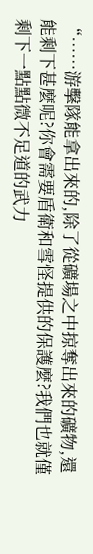“……游擊隊能拿出來的,除了從礦場之中掠奪出來的礦物,還能剩下甚麼呢?你會需要盾衛和雪怪提供的保護麼?我們也就僅剩下一點點微不足道的武力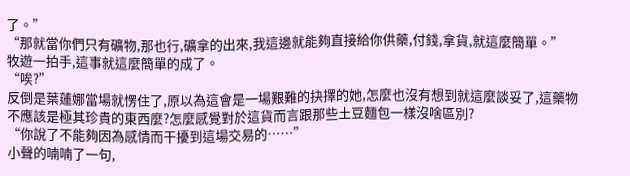了。”
“那就當你們只有礦物,那也行,礦拿的出來,我這邊就能夠直接給你供藥,付錢,拿貨,就這麼簡單。”
牧遊一拍手,這事就這麼簡單的成了。
“唉?”
反倒是葉蓮娜當場就愣住了,原以為這會是一場艱難的抉擇的她,怎麼也沒有想到就這麼談妥了,這藥物不應該是極其珍貴的東西麼?怎麼感覺對於這貨而言跟那些土豆麵包一樣沒啥區別?
“你說了不能夠因為感情而干擾到這場交易的……”
小聲的喃喃了一句,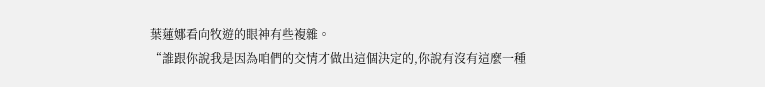葉蓮娜看向牧遊的眼神有些複雜。
“誰跟你說我是因為咱們的交情才做出這個決定的,你說有沒有這麼一種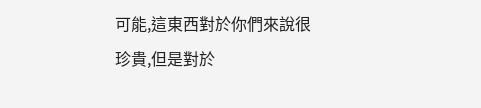可能,這東西對於你們來說很珍貴,但是對於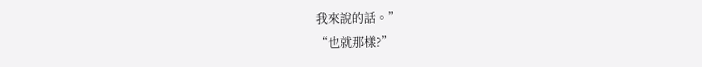我來說的話。”
“也就那樣?”